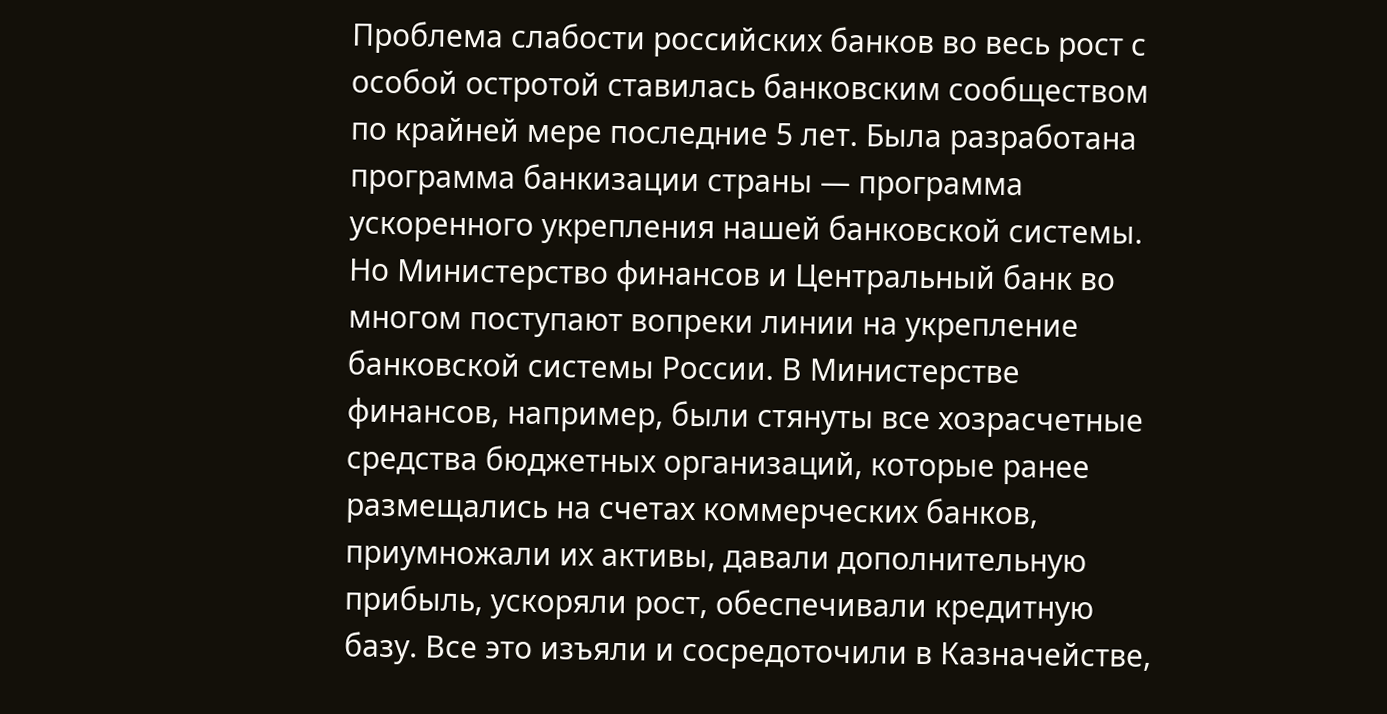Проблема слабости российских банков во весь рост с особой остротой ставилась банковским сообществом по крайней мере последние 5 лет. Была разработана программа банкизации страны — программа ускоренного укрепления нашей банковской системы. Но Министерство финансов и Центральный банк во многом поступают вопреки линии на укрепление банковской системы России. В Министерстве финансов, например, были стянуты все хозрасчетные средства бюджетных организаций, которые ранее размещались на счетах коммерческих банков, приумножали их активы, давали дополнительную прибыль, ускоряли рост, обеспечивали кредитную базу. Все это изъяли и сосредоточили в Казначействе,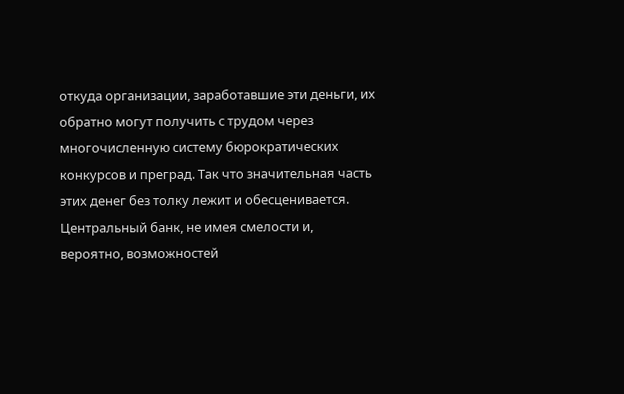откуда организации, заработавшие эти деньги, их обратно могут получить с трудом через многочисленную систему бюрократических конкурсов и преград. Так что значительная часть этих денег без толку лежит и обесценивается. Центральный банк, не имея смелости и, вероятно, возможностей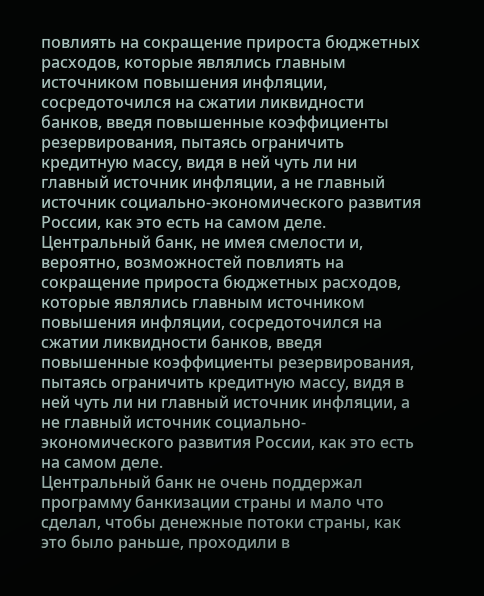повлиять на сокращение прироста бюджетных расходов, которые являлись главным источником повышения инфляции, сосредоточился на сжатии ликвидности банков, введя повышенные коэффициенты резервирования, пытаясь ограничить кредитную массу, видя в ней чуть ли ни главный источник инфляции, а не главный источник социально-экономического развития России, как это есть на самом деле.
Центральный банк, не имея смелости и, вероятно, возможностей повлиять на сокращение прироста бюджетных расходов, которые являлись главным источником повышения инфляции, сосредоточился на сжатии ликвидности банков, введя повышенные коэффициенты резервирования, пытаясь ограничить кредитную массу, видя в ней чуть ли ни главный источник инфляции, а не главный источник социально-экономического развития России, как это есть на самом деле.
Центральный банк не очень поддержал программу банкизации страны и мало что сделал, чтобы денежные потоки страны, как это было раньше, проходили в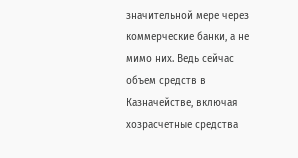значительной мере через коммерческие банки, а не мимо них. Ведь сейчас объем средств в Казначействе, включая хозрасчетные средства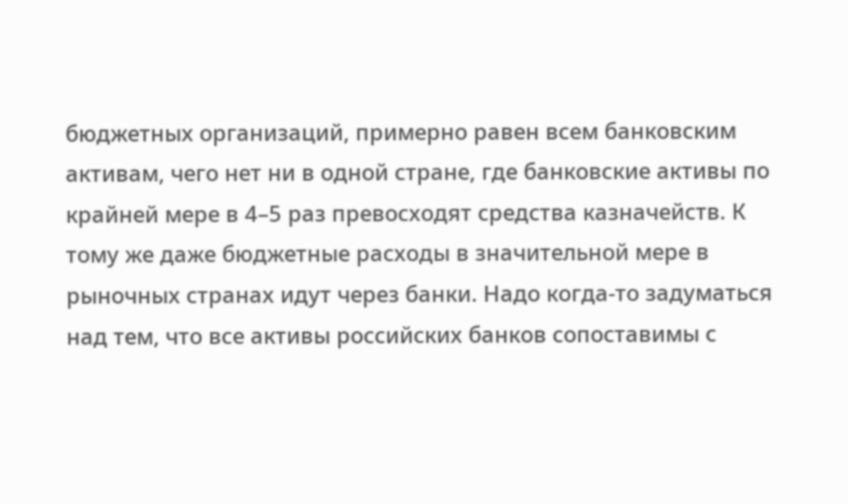бюджетных организаций, примерно равен всем банковским активам, чего нет ни в одной стране, где банковские активы по крайней мере в 4–5 раз превосходят средства казначейств. К тому же даже бюджетные расходы в значительной мере в рыночных странах идут через банки. Надо когда-то задуматься над тем, что все активы российских банков сопоставимы с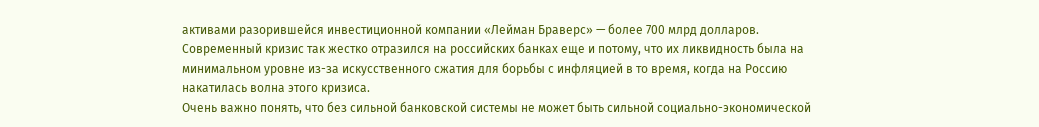активами разорившейся инвестиционной компании «Лейман Браверс» — более 700 млрд долларов. Современный кризис так жестко отразился на российских банках еще и потому, что их ликвидность была на минимальном уровне из-за искусственного сжатия для борьбы с инфляцией в то время, когда на Россию накатилась волна этого кризиса.
Очень важно понять, что без сильной банковской системы не может быть сильной социально-экономической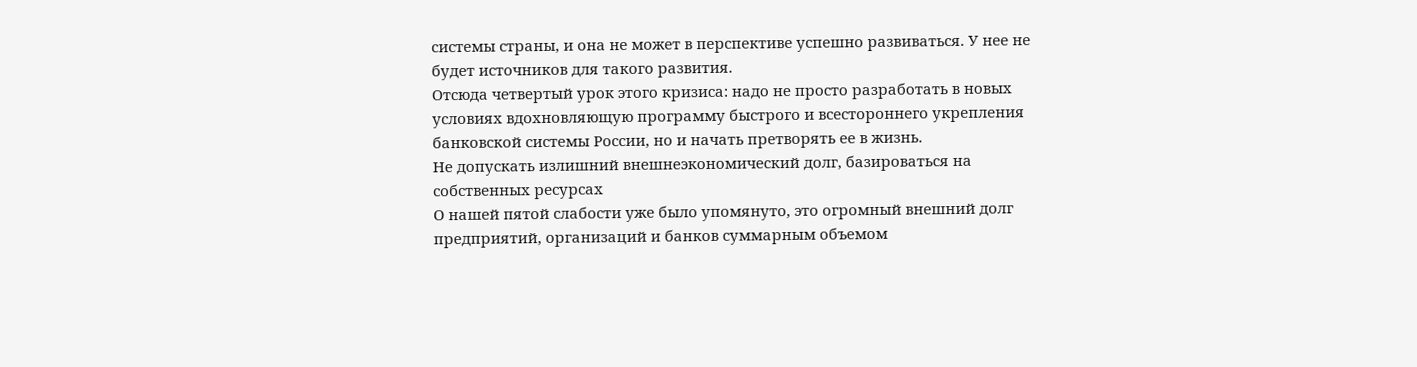системы страны, и она не может в перспективе успешно развиваться. У нее не будет источников для такого развития.
Отсюда четвертый урок этого кризиса: надо не просто разработать в новых условиях вдохновляющую программу быстрого и всестороннего укрепления банковской системы России, но и начать претворять ее в жизнь.
Не допускать излишний внешнеэкономический долг, базироваться на собственных ресурсах
О нашей пятой слабости уже было упомянуто, это огромный внешний долг предприятий, организаций и банков суммарным объемом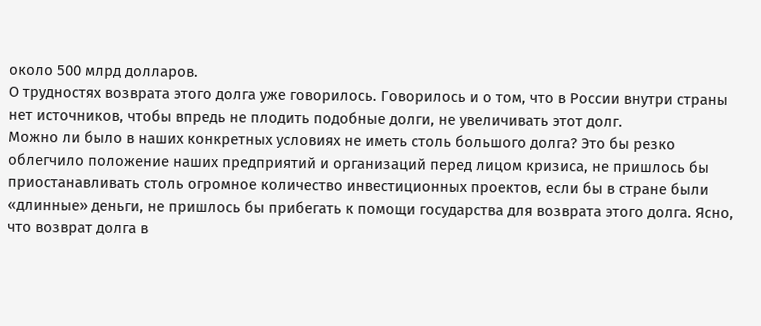около 500 млрд долларов.
О трудностях возврата этого долга уже говорилось. Говорилось и о том, что в России внутри страны нет источников, чтобы впредь не плодить подобные долги, не увеличивать этот долг.
Можно ли было в наших конкретных условиях не иметь столь большого долга? Это бы резко облегчило положение наших предприятий и организаций перед лицом кризиса, не пришлось бы приостанавливать столь огромное количество инвестиционных проектов, если бы в стране были «длинные» деньги, не пришлось бы прибегать к помощи государства для возврата этого долга. Ясно, что возврат долга в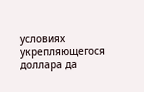условиях укрепляющегося доллара да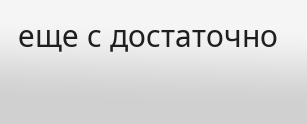еще с достаточно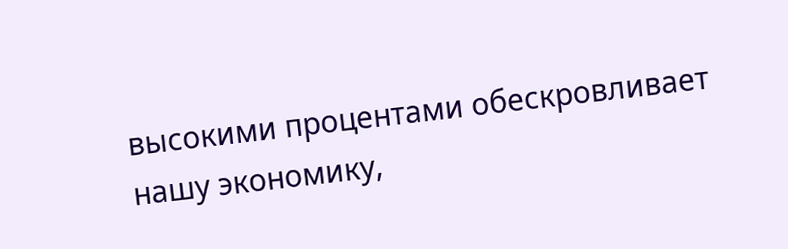высокими процентами обескровливает нашу экономику,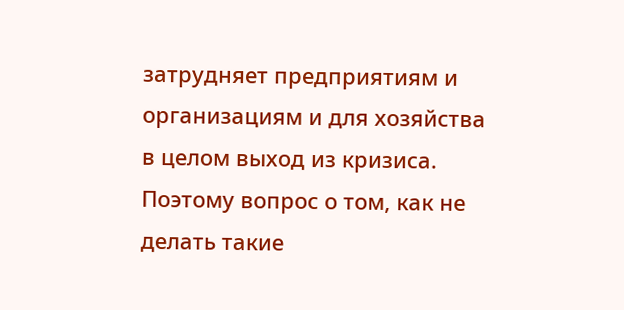затрудняет предприятиям и организациям и для хозяйства в целом выход из кризиса. Поэтому вопрос о том, как не делать такие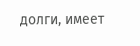долги, имеет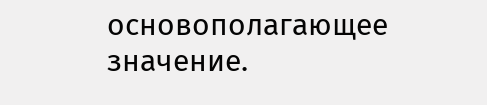основополагающее значение.